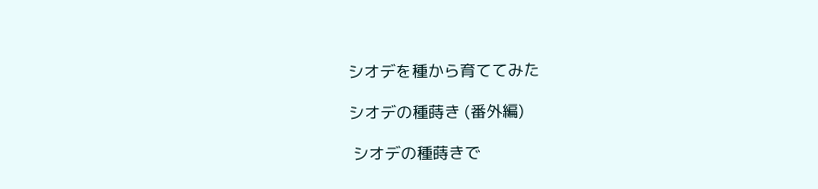シオデを種から育ててみた

シオデの種蒔き (番外編)

 シオデの種蒔きで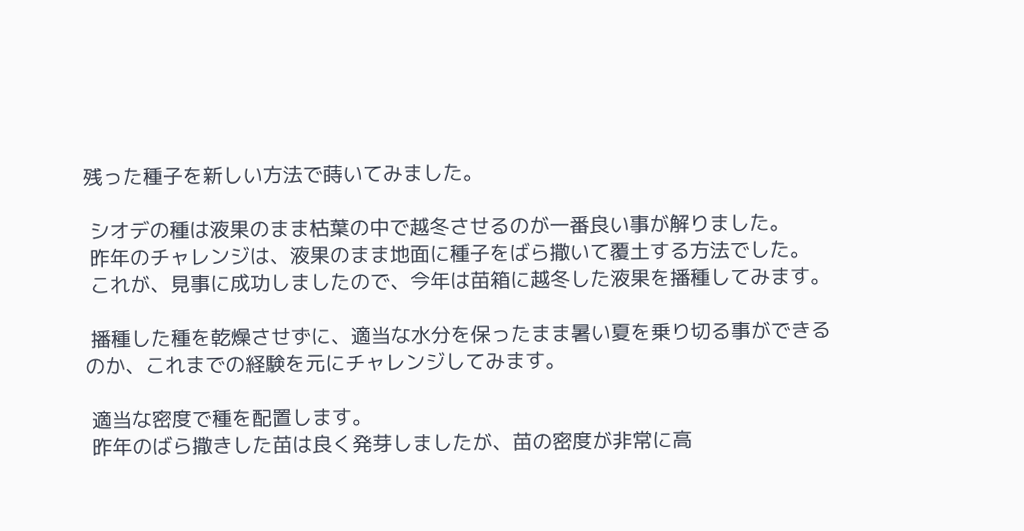残った種子を新しい方法で蒔いてみました。

 シオデの種は液果のまま枯葉の中で越冬させるのが一番良い事が解りました。
 昨年のチャレンジは、液果のまま地面に種子をばら撒いて覆土する方法でした。
 これが、見事に成功しましたので、今年は苗箱に越冬した液果を播種してみます。

 播種した種を乾燥させずに、適当な水分を保ったまま暑い夏を乗り切る事ができるのか、これまでの経験を元にチャレンジしてみます。

 適当な密度で種を配置します。
 昨年のばら撒きした苗は良く発芽しましたが、苗の密度が非常に高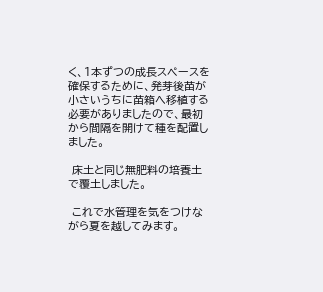く、1本ずつの成長スペースを確保するために、発芽後苗が小さいうちに苗箱へ移植する必要がありましたので、最初から間隔を開けて種を配置しました。

 床土と同じ無肥料の培養土で覆土しました。

 これで水管理を気をつけながら夏を越してみます。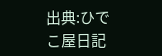出典:ひでこ屋日記